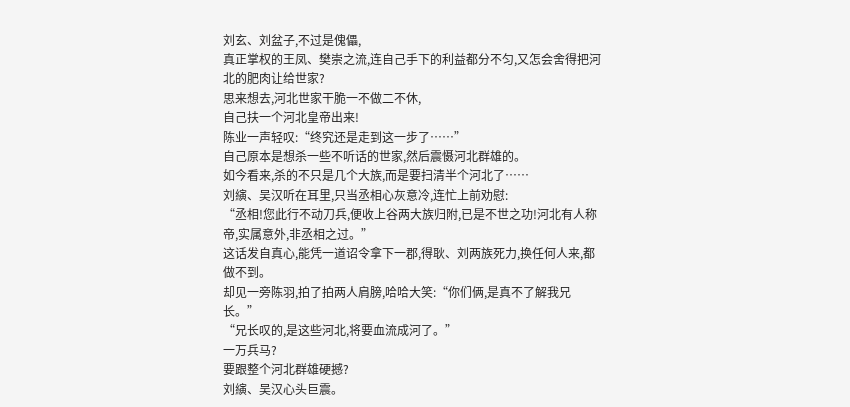刘玄、刘盆子,不过是傀儡,
真正掌权的王凤、樊崇之流,连自己手下的利益都分不匀,又怎会舍得把河北的肥肉让给世家?
思来想去,河北世家干脆一不做二不休,
自己扶一个河北皇帝出来!
陈业一声轻叹:“终究还是走到这一步了……”
自己原本是想杀一些不听话的世家,然后震慑河北群雄的。
如今看来,杀的不只是几个大族,而是要扫清半个河北了……
刘縯、吴汉听在耳里,只当丞相心灰意冷,连忙上前劝慰:
“丞相!您此行不动刀兵,便收上谷两大族归附,已是不世之功!河北有人称帝,实属意外,非丞相之过。”
这话发自真心,能凭一道诏令拿下一郡,得耿、刘两族死力,换任何人来,都做不到。
却见一旁陈羽,拍了拍两人肩膀,哈哈大笑:“你们俩,是真不了解我兄长。”
“兄长叹的,是这些河北,将要血流成河了。”
一万兵马?
要跟整个河北群雄硬撼?
刘縯、吴汉心头巨震。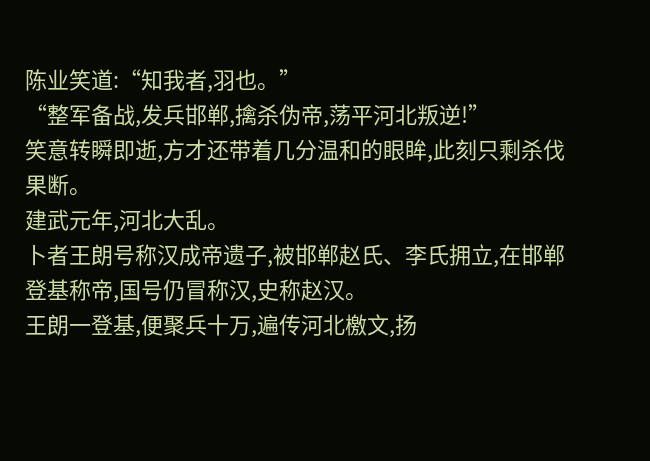陈业笑道:“知我者,羽也。”
“整军备战,发兵邯郸,擒杀伪帝,荡平河北叛逆!”
笑意转瞬即逝,方才还带着几分温和的眼眸,此刻只剩杀伐果断。
建武元年,河北大乱。
卜者王朗号称汉成帝遗子,被邯郸赵氏、李氏拥立,在邯郸登基称帝,国号仍冒称汉,史称赵汉。
王朗一登基,便聚兵十万,遍传河北檄文,扬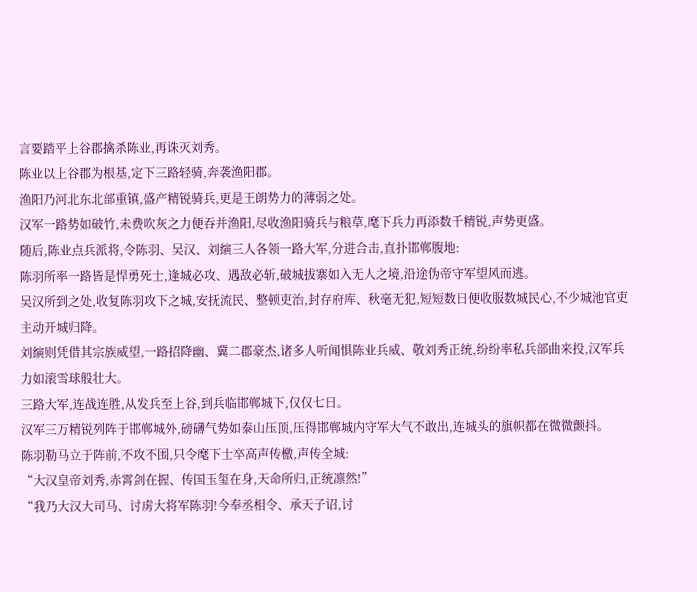言要踏平上谷郡擒杀陈业,再诛灭刘秀。
陈业以上谷郡为根基,定下三路轻骑,奔袭渔阳郡。
渔阳乃河北东北部重镇,盛产精锐骑兵,更是王朗势力的薄弱之处。
汉军一路势如破竹,未费吹灰之力便吞并渔阳,尽收渔阳骑兵与粮草,麾下兵力再添数千精锐,声势更盛。
随后,陈业点兵派将,令陈羽、吴汉、刘縯三人各领一路大军,分进合击,直扑邯郸腹地:
陈羽所率一路皆是悍勇死士,逢城必攻、遇敌必斩,破城拔寨如入无人之境,沿途伪帝守军望风而逃。
吴汉所到之处,收复陈羽攻下之城,安抚流民、整顿吏治,封存府库、秋毫无犯,短短数日便收服数城民心,不少城池官吏主动开城归降。
刘縯则凭借其宗族威望,一路招降幽、冀二郡豪杰,诸多人听闻惧陈业兵威、敬刘秀正统,纷纷率私兵部曲来投,汉军兵力如滚雪球般壮大。
三路大军,连战连胜,从发兵至上谷,到兵临邯郸城下,仅仅七日。
汉军三万精锐列阵于邯郸城外,磅礴气势如泰山压顶,压得邯郸城内守军大气不敢出,连城头的旗帜都在微微颤抖。
陈羽勒马立于阵前,不攻不围,只令麾下士卒高声传檄,声传全城:
“大汉皇帝刘秀,赤霄剑在握、传国玉玺在身,天命所归,正统凛然!”
“我乃大汉大司马、讨虏大将军陈羽!今奉丞相令、承天子诏,讨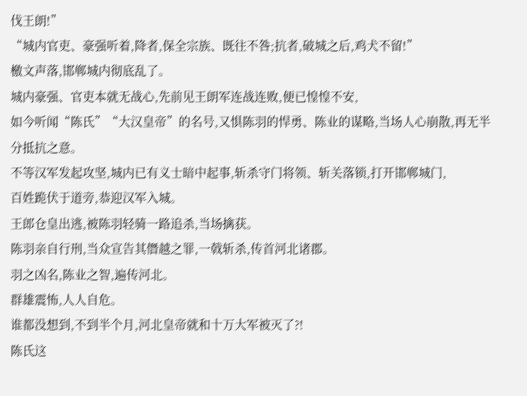伐王朗!”
“城内官吏、豪强听着,降者,保全宗族、既往不咎;抗者,破城之后,鸡犬不留!”
檄文声落,邯郸城内彻底乱了。
城内豪强、官吏本就无战心,先前见王朗军连战连败,便已惶惶不安,
如今听闻“陈氏”“大汉皇帝”的名号,又惧陈羽的悍勇、陈业的谋略,当场人心崩散,再无半分抵抗之意。
不等汉军发起攻坚,城内已有义士暗中起事,斩杀守门将领、斩关落锁,打开邯郸城门,
百姓跪伏于道旁,恭迎汉军入城。
王郎仓皇出逃,被陈羽轻骑一路追杀,当场擒获。
陈羽亲自行刑,当众宣告其僭越之罪,一戟斩杀,传首河北诸郡。
羽之凶名,陈业之智,遍传河北。
群雄震怖,人人自危。
谁都没想到,不到半个月,河北皇帝就和十万大军被灭了?!
陈氏这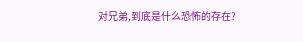对兄弟,到底是什么恐怖的存在?